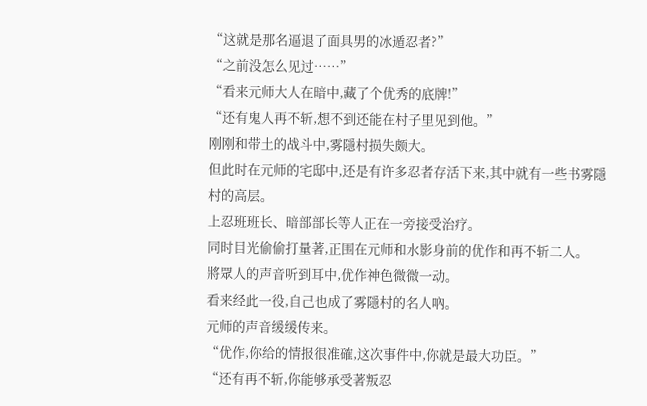“这就是那名逼退了面具男的冰遁忍者?”
“之前没怎么见过……”
“看来元师大人在暗中,藏了个优秀的底牌!”
“还有鬼人再不斩,想不到还能在村子里见到他。”
刚刚和带土的战斗中,雾隱村损失颇大。
但此时在元师的宅邸中,还是有许多忍者存活下来,其中就有一些书雾隱村的高层。
上忍班班长、暗部部长等人正在一旁接受治疗。
同时目光偷偷打量著,正围在元师和水影身前的优作和再不斩二人。
將眾人的声音听到耳中,优作神色微微一动。
看来经此一役,自己也成了雾隱村的名人吶。
元师的声音缓缓传来。
“优作,你给的情报很准確,这次事件中,你就是最大功臣。”
“还有再不斩,你能够承受著叛忍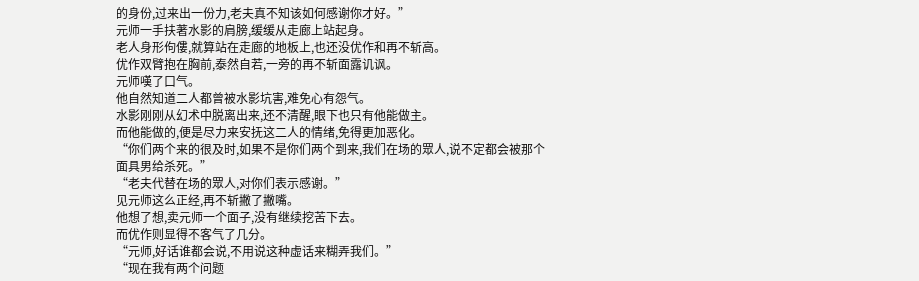的身份,过来出一份力,老夫真不知该如何感谢你才好。”
元师一手扶著水影的肩膀,缓缓从走廊上站起身。
老人身形佝僂,就算站在走廊的地板上,也还没优作和再不斩高。
优作双臂抱在胸前,泰然自若,一旁的再不斩面露讥讽。
元师嘆了口气。
他自然知道二人都曾被水影坑害,难免心有怨气。
水影刚刚从幻术中脱离出来,还不清醒,眼下也只有他能做主。
而他能做的,便是尽力来安抚这二人的情绪,免得更加恶化。
“你们两个来的很及时,如果不是你们两个到来,我们在场的眾人,说不定都会被那个面具男给杀死。”
“老夫代替在场的眾人,对你们表示感谢。”
见元师这么正经,再不斩撇了撇嘴。
他想了想,卖元师一个面子,没有继续挖苦下去。
而优作则显得不客气了几分。
“元师,好话谁都会说,不用说这种虚话来糊弄我们。”
“现在我有两个问题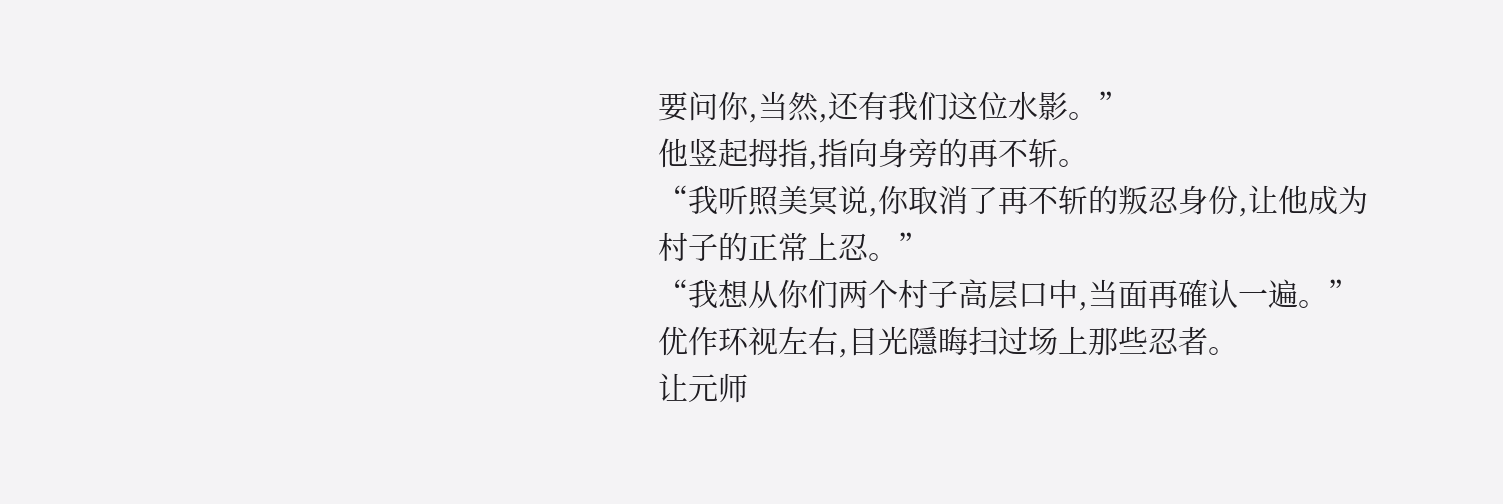要问你,当然,还有我们这位水影。”
他竖起拇指,指向身旁的再不斩。
“我听照美冥说,你取消了再不斩的叛忍身份,让他成为村子的正常上忍。”
“我想从你们两个村子高层口中,当面再確认一遍。”
优作环视左右,目光隱晦扫过场上那些忍者。
让元师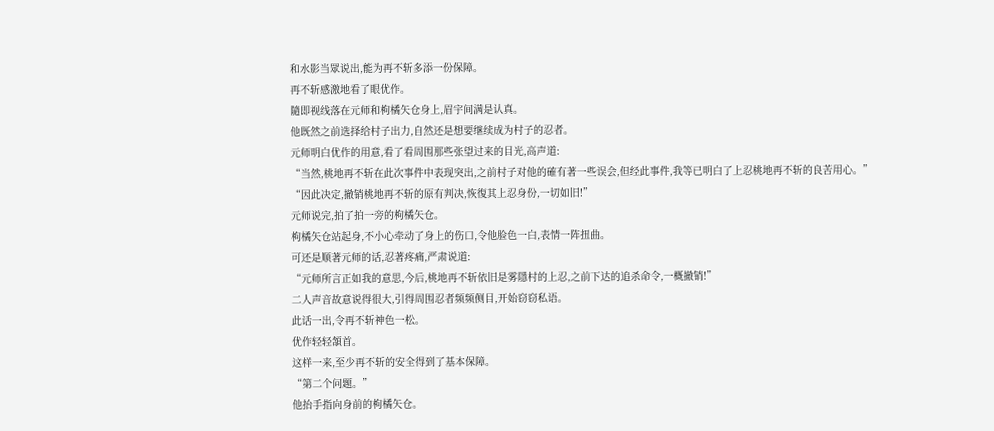和水影当眾说出,能为再不斩多添一份保障。
再不斩感激地看了眼优作。
隨即视线落在元师和枸橘矢仓身上,眉宇间满是认真。
他既然之前选择给村子出力,自然还是想要继续成为村子的忍者。
元师明白优作的用意,看了看周围那些张望过来的目光,高声道:
“当然,桃地再不斩在此次事件中表现突出,之前村子对他的確有著一些误会,但经此事件,我等已明白了上忍桃地再不斩的良苦用心。”
“因此决定,撤销桃地再不斩的原有判决,恢復其上忍身份,一切如旧!”
元师说完,拍了拍一旁的枸橘矢仓。
枸橘矢仓站起身,不小心牵动了身上的伤口,令他脸色一白,表情一阵扭曲。
可还是顺著元师的话,忍著疼痛,严肃说道:
“元师所言正如我的意思,今后,桃地再不斩依旧是雾隱村的上忍,之前下达的追杀命令,一概撤销!”
二人声音故意说得很大,引得周围忍者频频侧目,开始窃窃私语。
此话一出,令再不斩神色一松。
优作轻轻頷首。
这样一来,至少再不斩的安全得到了基本保障。
“第二个问题。”
他抬手指向身前的枸橘矢仓。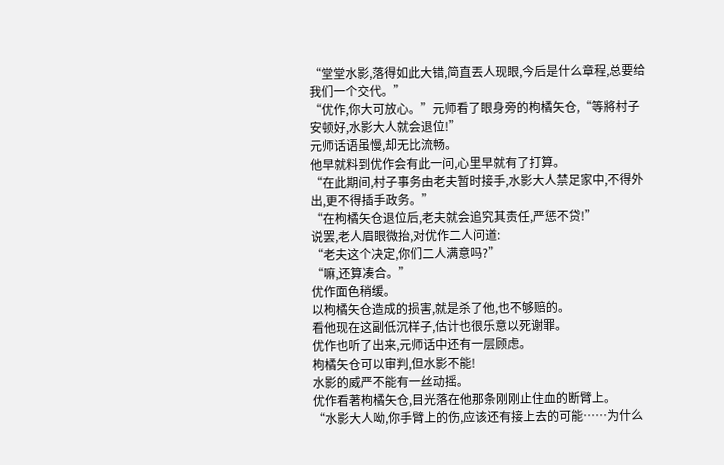“堂堂水影,落得如此大错,简直丟人现眼,今后是什么章程,总要给我们一个交代。”
“优作,你大可放心。”元师看了眼身旁的枸橘矢仓,“等將村子安顿好,水影大人就会退位!”
元师话语虽慢,却无比流畅。
他早就料到优作会有此一问,心里早就有了打算。
“在此期间,村子事务由老夫暂时接手,水影大人禁足家中,不得外出,更不得插手政务。”
“在枸橘矢仓退位后,老夫就会追究其责任,严惩不贷!”
说罢,老人眉眼微抬,对优作二人问道:
“老夫这个决定,你们二人满意吗?”
“嘛,还算凑合。”
优作面色稍缓。
以枸橘矢仓造成的损害,就是杀了他,也不够赔的。
看他现在这副低沉样子,估计也很乐意以死谢罪。
优作也听了出来,元师话中还有一层顾虑。
枸橘矢仓可以审判,但水影不能!
水影的威严不能有一丝动摇。
优作看著枸橘矢仓,目光落在他那条刚刚止住血的断臂上。
“水影大人呦,你手臂上的伤,应该还有接上去的可能……为什么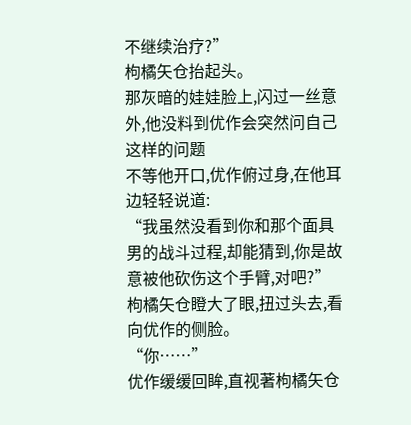不继续治疗?”
枸橘矢仓抬起头。
那灰暗的娃娃脸上,闪过一丝意外,他没料到优作会突然问自己这样的问题
不等他开口,优作俯过身,在他耳边轻轻说道:
“我虽然没看到你和那个面具男的战斗过程,却能猜到,你是故意被他砍伤这个手臂,对吧?”
枸橘矢仓瞪大了眼,扭过头去,看向优作的侧脸。
“你……”
优作缓缓回眸,直视著枸橘矢仓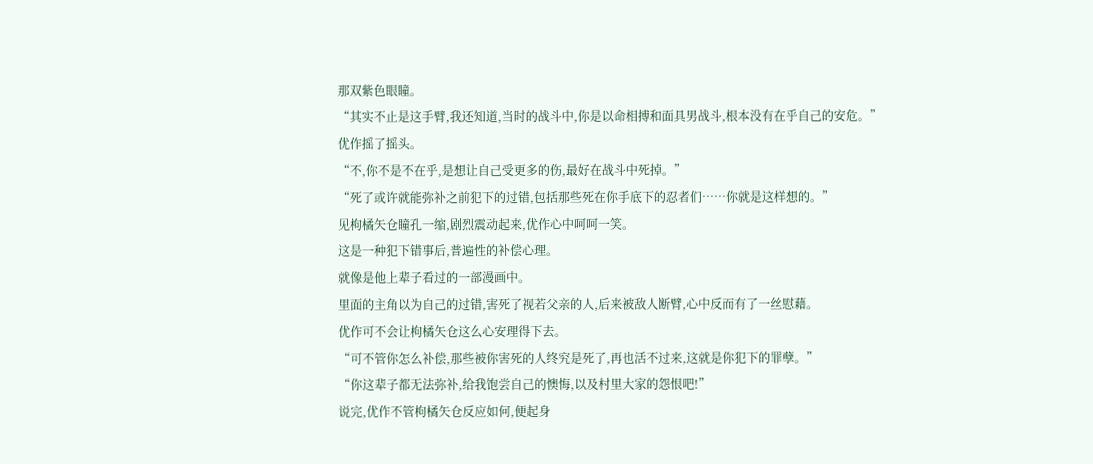那双紫色眼瞳。
“其实不止是这手臂,我还知道,当时的战斗中,你是以命相搏和面具男战斗,根本没有在乎自己的安危。”
优作摇了摇头。
“不,你不是不在乎,是想让自己受更多的伤,最好在战斗中死掉。”
“死了或许就能弥补之前犯下的过错,包括那些死在你手底下的忍者们……你就是这样想的。”
见枸橘矢仓瞳孔一缩,剧烈震动起来,优作心中呵呵一笑。
这是一种犯下错事后,普遍性的补偿心理。
就像是他上辈子看过的一部漫画中。
里面的主角以为自己的过错,害死了视若父亲的人,后来被敌人断臂,心中反而有了一丝慰藉。
优作可不会让枸橘矢仓这么心安理得下去。
“可不管你怎么补偿,那些被你害死的人终究是死了,再也活不过来,这就是你犯下的罪孽。”
“你这辈子都无法弥补,给我饱尝自己的懊悔,以及村里大家的怨恨吧!”
说完,优作不管枸橘矢仓反应如何,便起身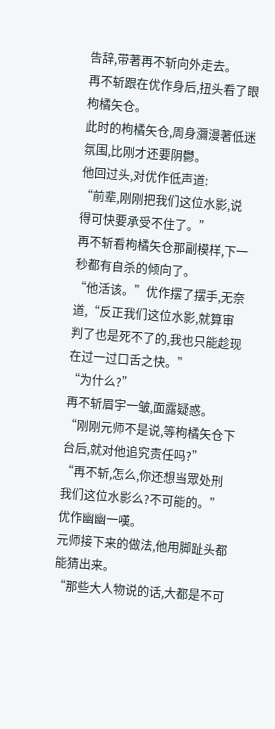告辞,带著再不斩向外走去。
再不斩跟在优作身后,扭头看了眼枸橘矢仓。
此时的枸橘矢仓,周身瀰漫著低迷氛围,比刚才还要阴鬱。
他回过头,对优作低声道:
“前辈,刚刚把我们这位水影,说得可快要承受不住了。”
再不斩看枸橘矢仓那副模样,下一秒都有自杀的倾向了。
“他活该。”优作摆了摆手,无奈道,“反正我们这位水影,就算审判了也是死不了的,我也只能趁现在过一过口舌之快。”
“为什么?”
再不斩眉宇一皱,面露疑惑。
“刚刚元师不是说,等枸橘矢仓下台后,就对他追究责任吗?”
“再不斩,怎么,你还想当眾处刑我们这位水影么?不可能的。”
优作幽幽一嘆。
元师接下来的做法,他用脚趾头都能猜出来。
“那些大人物说的话,大都是不可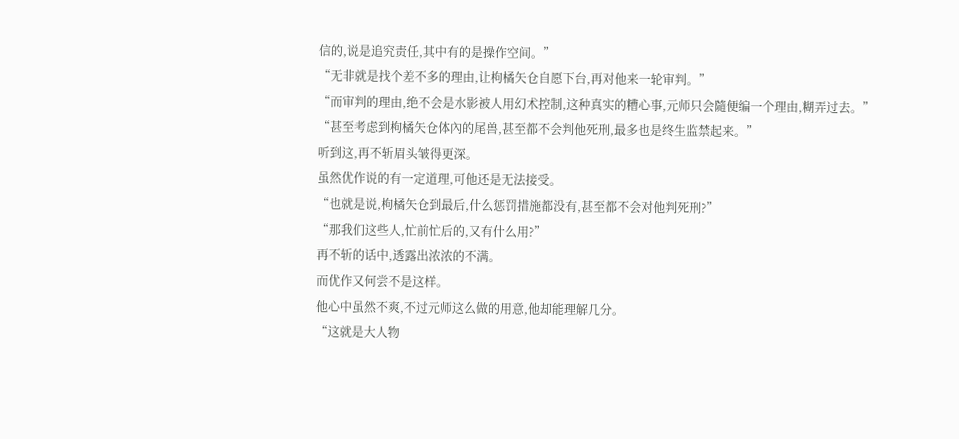信的,说是追究责任,其中有的是操作空间。”
“无非就是找个差不多的理由,让枸橘矢仓自愿下台,再对他来一轮审判。”
“而审判的理由,绝不会是水影被人用幻术控制,这种真实的糟心事,元师只会隨便编一个理由,糊弄过去。”
“甚至考虑到枸橘矢仓体內的尾兽,甚至都不会判他死刑,最多也是终生监禁起来。”
听到这,再不斩眉头皱得更深。
虽然优作说的有一定道理,可他还是无法接受。
“也就是说,枸橘矢仓到最后,什么惩罚措施都没有,甚至都不会对他判死刑?”
“那我们这些人,忙前忙后的,又有什么用?”
再不斩的话中,透露出浓浓的不满。
而优作又何尝不是这样。
他心中虽然不爽,不过元师这么做的用意,他却能理解几分。
“这就是大人物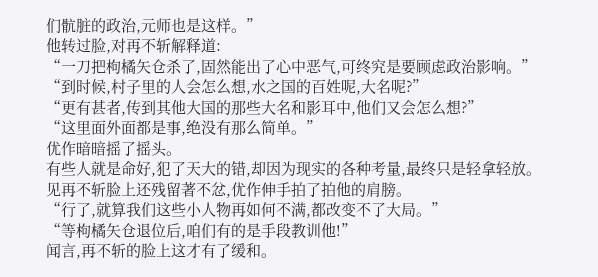们骯脏的政治,元师也是这样。”
他转过脸,对再不斩解释道:
“一刀把枸橘矢仓杀了,固然能出了心中恶气,可终究是要顾虑政治影响。”
“到时候,村子里的人会怎么想,水之国的百姓呢,大名呢?”
“更有甚者,传到其他大国的那些大名和影耳中,他们又会怎么想?”
“这里面外面都是事,绝没有那么简单。”
优作暗暗摇了摇头。
有些人就是命好,犯了天大的错,却因为现实的各种考量,最终只是轻拿轻放。
见再不斩脸上还残留著不忿,优作伸手拍了拍他的肩膀。
“行了,就算我们这些小人物再如何不满,都改变不了大局。”
“等枸橘矢仓退位后,咱们有的是手段教训他!”
闻言,再不斩的脸上这才有了缓和。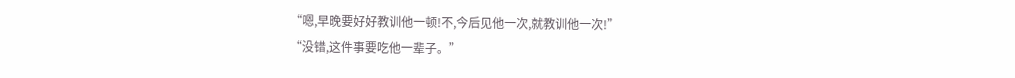“嗯,早晚要好好教训他一顿!不,今后见他一次,就教训他一次!”
“没错,这件事要吃他一辈子。”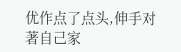优作点了点头,伸手对著自己家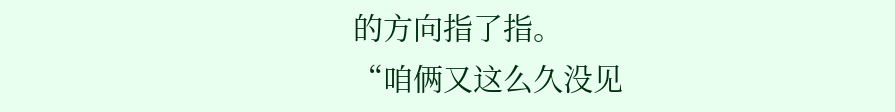的方向指了指。
“咱俩又这么久没见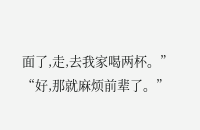面了,走,去我家喝两杯。”
“好,那就麻烦前辈了。”